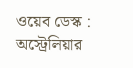ওয়েব ডেস্ক : অস্ট্রেলিয়ার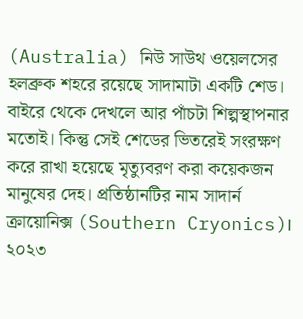(Australia) নিউ সাউথ ওয়েলসের হলব্রুক শহরে রয়েছে সাদামাটা একটি শেড। বাইরে থেকে দেখলে আর পাঁচটা শিল্পস্থাপনার মতোই। কিন্তু সেই শেডের ভিতরেই সংরক্ষণ করে রাখা হয়েছে মৃত্যুবরণ করা কয়েকজন মানুষের দেহ। প্রতিষ্ঠানটির নাম সাদার্ন ক্রায়োনিক্স (Southern Cryonics)। ২০২৩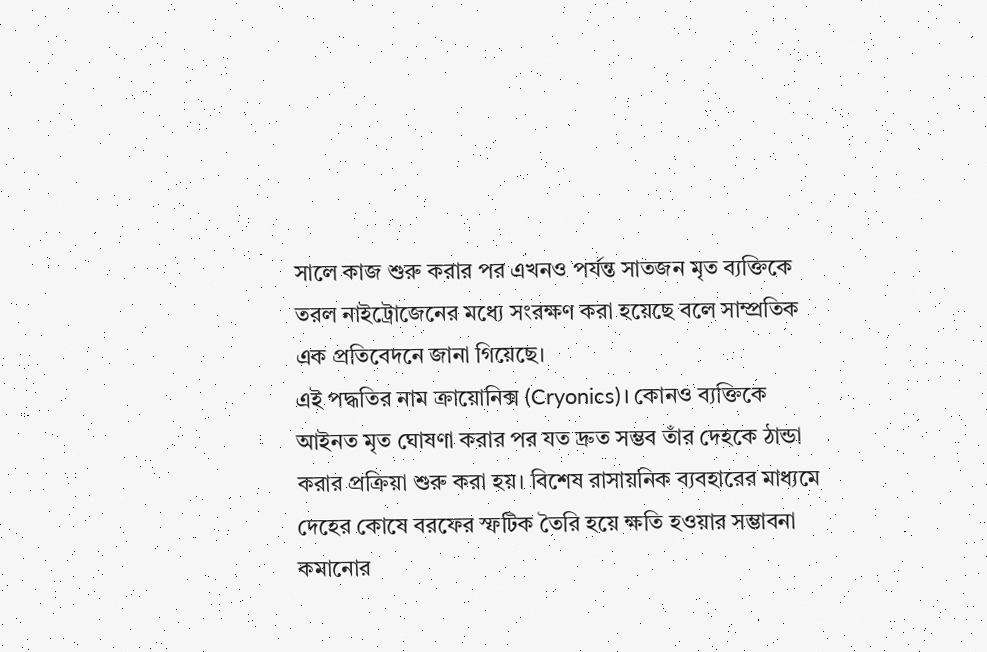সালে কাজ শুরু করার পর এখনও পর্যন্ত সাতজন মৃত ব্যক্তিকে তরল নাইট্রোজেনের মধ্যে সংরক্ষণ করা হয়েছে বলে সাম্প্রতিক এক প্রতিবেদনে জানা গিয়েছে।
এই পদ্ধতির নাম ক্রায়োনিক্স (Cryonics)। কোনও ব্যক্তিকে আইনত মৃত ঘোষণা করার পর যত দ্রুত সম্ভব তাঁর দেহকে ঠান্ডা করার প্রক্রিয়া শুরু করা হয়। বিশেষ রাসায়নিক ব্যবহারের মাধ্যমে দেহের কোষে বরফের স্ফটিক তৈরি হয়ে ক্ষতি হওয়ার সম্ভাবনা কমানোর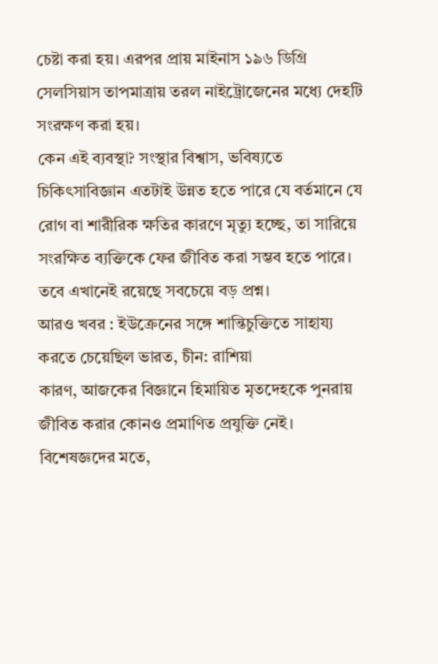চেষ্টা করা হয়। এরপর প্রায় মাইনাস ১৯৬ ডিগ্রি সেলসিয়াস তাপমাত্রায় তরল নাইট্রোজেনের মধ্যে দেহটি সংরক্ষণ করা হয়।
কেন এই ব্যবস্থা? সংস্থার বিশ্বাস, ভবিষ্যতে চিকিৎসাবিজ্ঞান এতটাই উন্নত হতে পারে যে বর্তমানে যে রোগ বা শারীরিক ক্ষতির কারণে মৃত্যু হচ্ছে, তা সারিয়ে সংরক্ষিত ব্যক্তিকে ফের জীবিত করা সম্ভব হতে পারে। তবে এখানেই রয়েছে সবচেয়ে বড় প্রশ্ন।
আরও খবর : ইউক্রেনের সঙ্গে শান্তিচুক্তিতে সাহায্য করতে চেয়েছিল ভারত, চীন: রাশিয়া
কারণ, আজকের বিজ্ঞানে হিমায়িত মৃতদেহকে পুনরায় জীবিত করার কোনও প্রমাণিত প্রযুক্তি নেই। বিশেষজ্ঞদের মতে,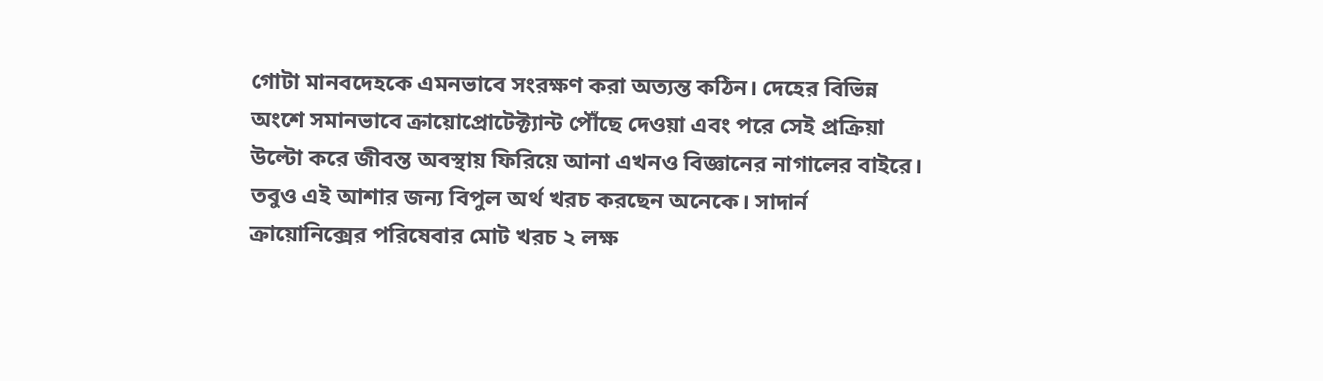গোটা মানবদেহকে এমনভাবে সংরক্ষণ করা অত্যন্ত কঠিন। দেহের বিভিন্ন অংশে সমানভাবে ক্রায়োপ্রোটেক্ট্যান্ট পৌঁছে দেওয়া এবং পরে সেই প্রক্রিয়া উল্টো করে জীবন্ত অবস্থায় ফিরিয়ে আনা এখনও বিজ্ঞানের নাগালের বাইরে।
তবুও এই আশার জন্য বিপুল অর্থ খরচ করছেন অনেকে। সাদার্ন ক্রায়োনিক্সের পরিষেবার মোট খরচ ২ লক্ষ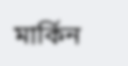মার্কিন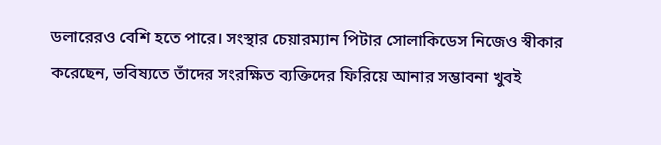ডলারেরও বেশি হতে পারে। সংস্থার চেয়ারম্যান পিটার সোলাকিডেস নিজেও স্বীকার করেছেন, ভবিষ্যতে তাঁদের সংরক্ষিত ব্যক্তিদের ফিরিয়ে আনার সম্ভাবনা খুবই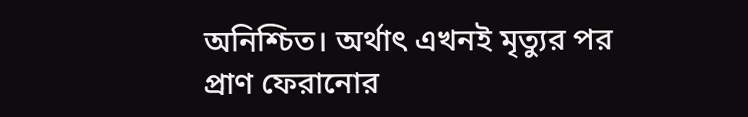অনিশ্চিত। অর্থাৎ এখনই মৃত্যুর পর প্রাণ ফেরানোর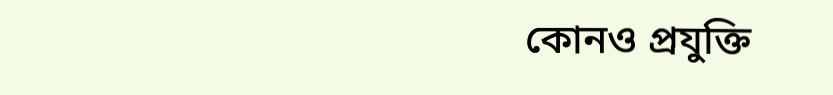কোনও প্রযুক্তি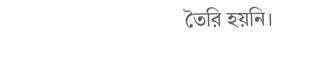তৈরি হয়নি।